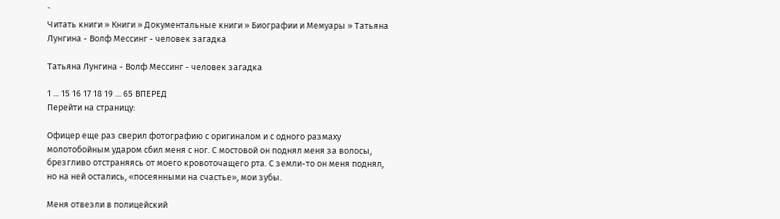`
Читать книги » Книги » Документальные книги » Биографии и Мемуары » Татьяна Лунгина - Волф Мессинг - человек загадка

Татьяна Лунгина - Волф Мессинг - человек загадка

1 ... 15 16 17 18 19 ... 65 ВПЕРЕД
Перейти на страницу:

Офицер еще раз сверил фотографию с оригиналом и с одного размаху молотобойным ударом сбил меня с ног. С мостовой он поднял меня за волосы, брезгливо отстраняясь от моего кровоточащего рта. С земли-то он меня поднял, но на ней остались, «посеянными на счастье», мои зубы.

Меня отвезли в полицейский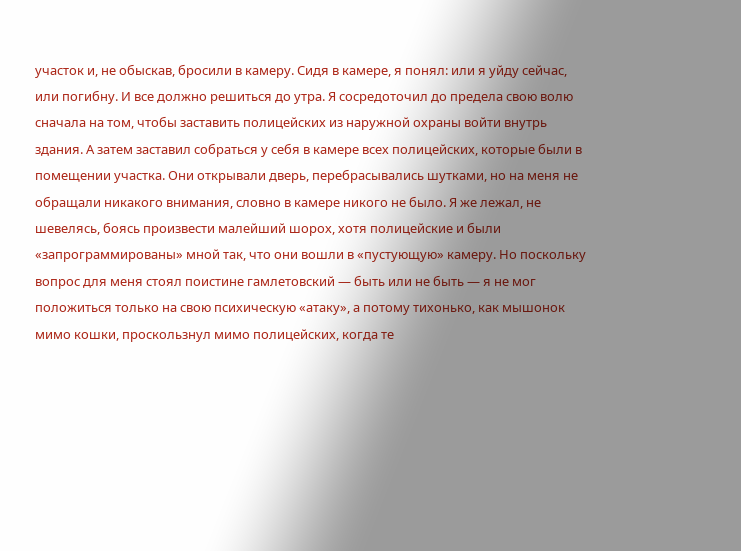участок и, не обыскав, бросили в камеру. Сидя в камере, я понял: или я уйду сейчас, или погибну. И все должно решиться до утра. Я сосредоточил до предела свою волю сначала на том, чтобы заставить полицейских из наружной охраны войти внутрь здания. А затем заставил собраться у себя в камере всех полицейских, которые были в помещении участка. Они открывали дверь, перебрасывались шутками, но на меня не обращали никакого внимания, словно в камере никого не было. Я же лежал, не шевелясь, боясь произвести малейший шорох, хотя полицейские и были «запрограммированы» мной так, что они вошли в «пустующую» камеру. Но поскольку вопрос для меня стоял поистине гамлетовский — быть или не быть — я не мог положиться только на свою психическую «атаку», а потому тихонько, как мышонок мимо кошки, проскользнул мимо полицейских, когда те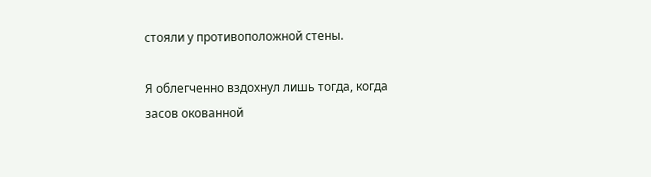стояли у противоположной стены.

Я облегченно вздохнул лишь тогда, когда засов окованной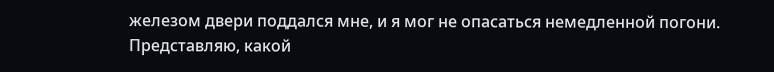железом двери поддался мне, и я мог не опасаться немедленной погони. Представляю, какой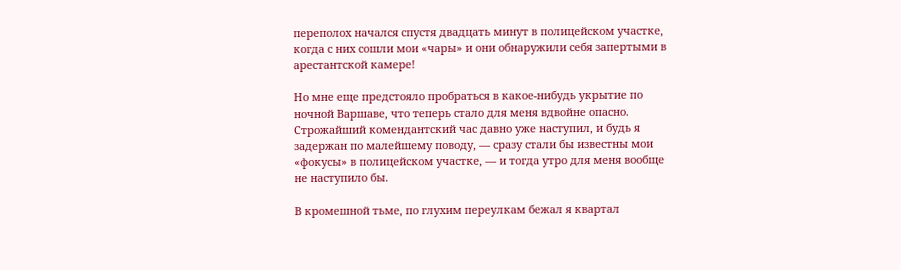переполох начался спустя двадцать минут в полицейском участке, когда с них сошли мои «чары» и они обнаружили себя запертыми в арестантской камере!

Но мне еще предстояло пробраться в какое-нибудь укрытие по ночной Варшаве, что теперь стало для меня вдвойне опасно. Строжайший комендантский час давно уже наступил, и будь я задержан по малейшему поводу, — сразу стали бы известны мои «фокусы» в полицейском участке, — и тогда утро для меня вообще не наступило бы.

В кромешной тьме, по глухим переулкам бежал я квартал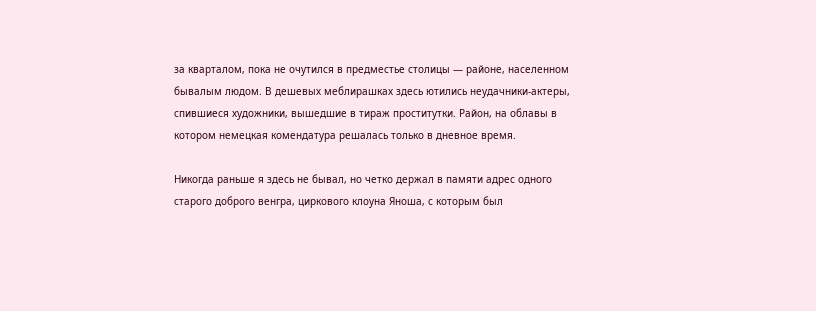за кварталом, пока не очутился в предместье столицы — районе, населенном бывалым людом. В дешевых меблирашках здесь ютились неудачники-актеры, спившиеся художники, вышедшие в тираж проститутки. Район, на облавы в котором немецкая комендатура решалась только в дневное время.

Никогда раньше я здесь не бывал, но четко держал в памяти адрес одного старого доброго венгра, циркового клоуна Яноша, с которым был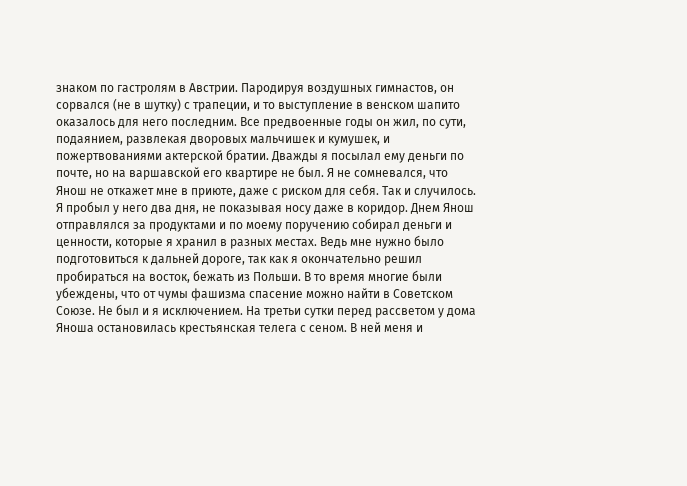знаком по гастролям в Австрии. Пародируя воздушных гимнастов, он сорвался (не в шутку) с трапеции, и то выступление в венском шапито оказалось для него последним. Все предвоенные годы он жил, по сути, подаянием, развлекая дворовых мальчишек и кумушек, и пожертвованиями актерской братии. Дважды я посылал ему деньги по почте, но на варшавской его квартире не был. Я не сомневался, что Янош не откажет мне в приюте, даже с риском для себя. Так и случилось. Я пробыл у него два дня, не показывая носу даже в коридор. Днем Янош отправлялся за продуктами и по моему поручению собирал деньги и ценности, которые я хранил в разных местах. Ведь мне нужно было подготовиться к дальней дороге, так как я окончательно решил пробираться на восток, бежать из Польши. В то время многие были убеждены, что от чумы фашизма спасение можно найти в Советском Союзе. Не был и я исключением. На третьи сутки перед рассветом у дома Яноша остановилась крестьянская телега с сеном. В ней меня и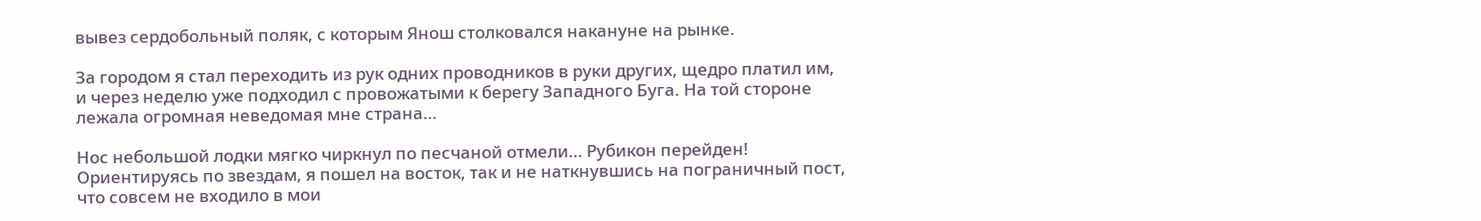вывез сердобольный поляк, с которым Янош столковался накануне на рынке.

За городом я стал переходить из рук одних проводников в руки других, щедро платил им, и через неделю уже подходил с провожатыми к берегу Западного Буга. На той стороне лежала огромная неведомая мне страна…

Нос небольшой лодки мягко чиркнул по песчаной отмели… Рубикон перейден! Ориентируясь по звездам, я пошел на восток, так и не наткнувшись на пограничный пост, что совсем не входило в мои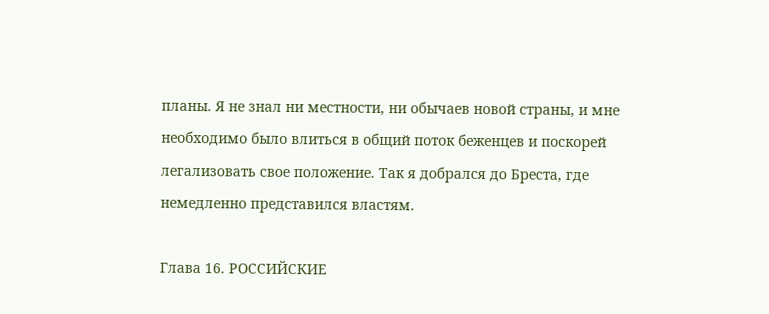планы. Я не знал ни местности, ни обычаев новой страны, и мне необходимо было влиться в общий поток беженцев и поскорей легализовать свое положение. Так я добрался до Бреста, где немедленно представился властям.

Глава 16. РОССИЙСКИЕ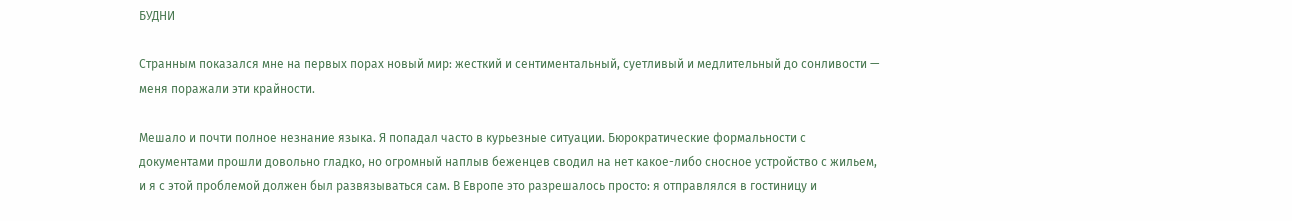БУДНИ

Странным показался мне на первых порах новый мир: жесткий и сентиментальный, суетливый и медлительный до сонливости — меня поражали эти крайности.

Мешало и почти полное незнание языка. Я попадал часто в курьезные ситуации. Бюрократические формальности с документами прошли довольно гладко, но огромный наплыв беженцев сводил на нет какое-либо сносное устройство с жильем, и я с этой проблемой должен был развязываться сам. В Европе это разрешалось просто: я отправлялся в гостиницу и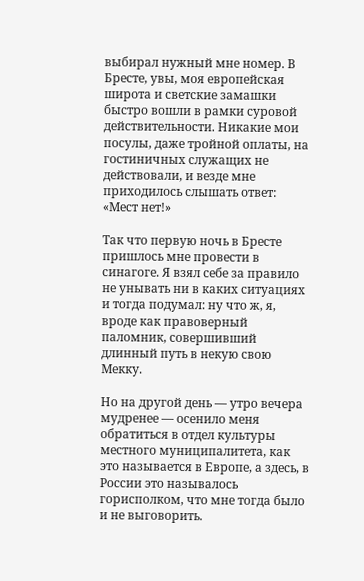выбирал нужный мне номер. В Бресте, увы, моя европейская широта и светские замашки быстро вошли в рамки суровой действительности. Никакие мои посулы, даже тройной оплаты, на гостиничных служащих не действовали, и везде мне приходилось слышать ответ: «Мест нет!»

Так что первую ночь в Бресте пришлось мне провести в синагоге. Я взял себе за правило не унывать ни в каких ситуациях и тогда подумал: ну что ж, я, вроде как правоверный паломник, совершивший длинный путь в некую свою Мекку.

Но на другой день — утро вечера мудренее — осенило меня обратиться в отдел культуры местного муниципалитета, как это называется в Европе, а здесь, в России это называлось горисполком, что мне тогда было и не выговорить.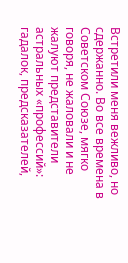Встретили меня вежливо, но сдержанно. Во все времена в Советском Союзе, мягко говоря, не жаловали и не жалуют представители астральных «профессий»: гадалок, предсказателей,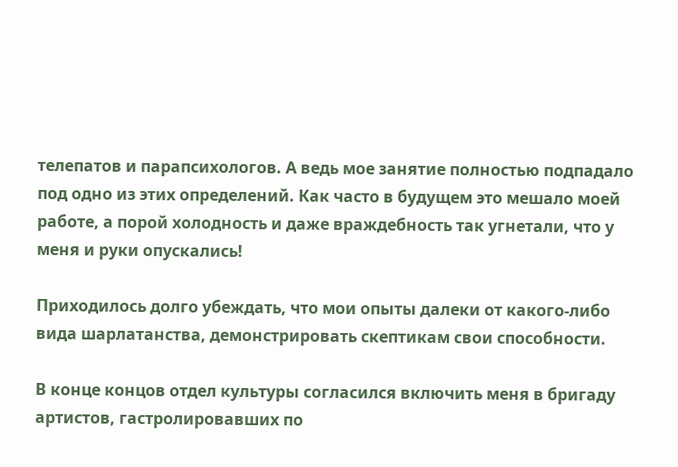телепатов и парапсихологов. А ведь мое занятие полностью подпадало под одно из этих определений. Как часто в будущем это мешало моей работе, а порой холодность и даже враждебность так угнетали, что у меня и руки опускались!

Приходилось долго убеждать, что мои опыты далеки от какого-либо вида шарлатанства, демонстрировать скептикам свои способности.

В конце концов отдел культуры согласился включить меня в бригаду артистов, гастролировавших по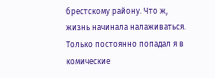брестскому району. Что ж, жизнь начинала налаживаться. Только постоянно попадал я в комические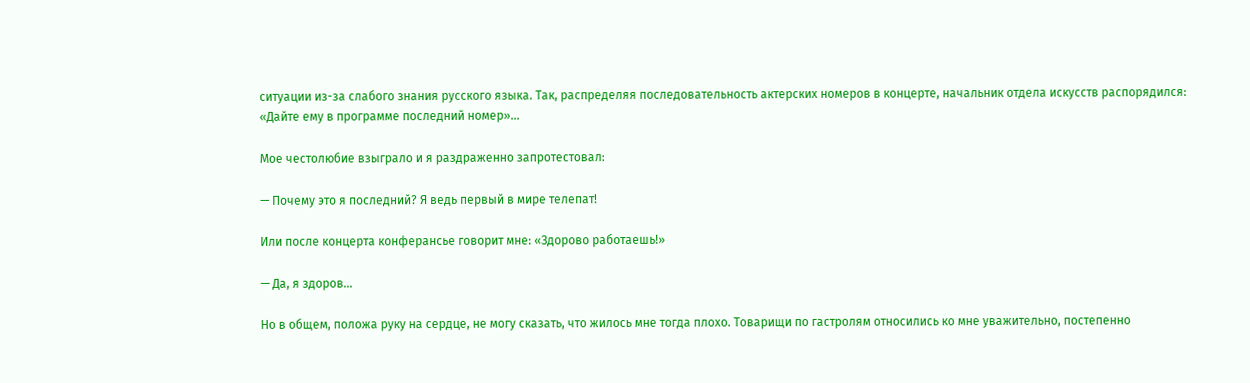ситуации из-за слабого знания русского языка. Так, распределяя последовательность актерских номеров в концерте, начальник отдела искусств распорядился: «Дайте ему в программе последний номер»…

Мое честолюбие взыграло и я раздраженно запротестовал:

— Почему это я последний? Я ведь первый в мире телепат!

Или после концерта конферансье говорит мне: «Здорово работаешь!»

— Да, я здоров…

Но в общем, положа руку на сердце, не могу сказать, что жилось мне тогда плохо. Товарищи по гастролям относились ко мне уважительно, постепенно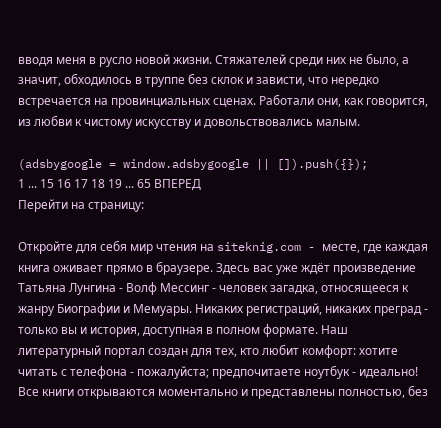вводя меня в русло новой жизни. Стяжателей среди них не было, а значит, обходилось в труппе без склок и зависти, что нередко встречается на провинциальных сценах. Работали они, как говорится, из любви к чистому искусству и довольствовались малым.

(adsbygoogle = window.adsbygoogle || []).push({});
1 ... 15 16 17 18 19 ... 65 ВПЕРЕД
Перейти на страницу:

Откройте для себя мир чтения на siteknig.com - месте, где каждая книга оживает прямо в браузере. Здесь вас уже ждёт произведение Татьяна Лунгина - Волф Мессинг - человек загадка, относящееся к жанру Биографии и Мемуары. Никаких регистраций, никаких преград - только вы и история, доступная в полном формате. Наш литературный портал создан для тех, кто любит комфорт: хотите читать с телефона - пожалуйста; предпочитаете ноутбук - идеально! Все книги открываются моментально и представлены полностью, без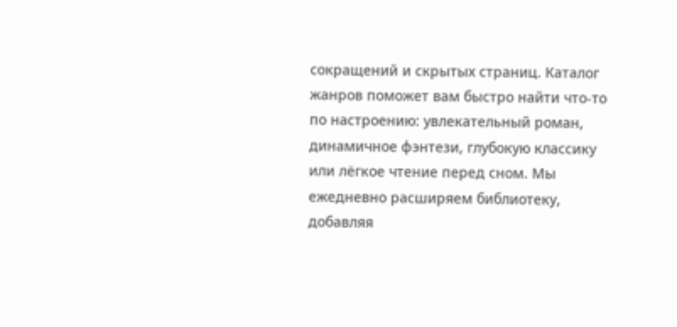сокращений и скрытых страниц. Каталог жанров поможет вам быстро найти что-то по настроению: увлекательный роман, динамичное фэнтези, глубокую классику или лёгкое чтение перед сном. Мы ежедневно расширяем библиотеку, добавляя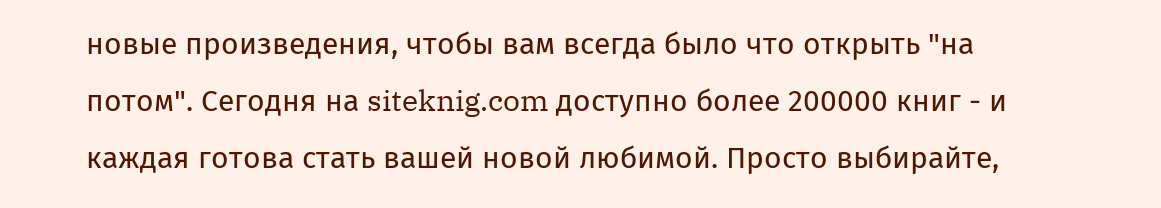новые произведения, чтобы вам всегда было что открыть "на потом". Сегодня на siteknig.com доступно более 200000 книг - и каждая готова стать вашей новой любимой. Просто выбирайте,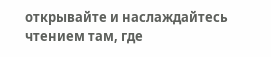открывайте и наслаждайтесь чтением там, где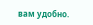вам удобно.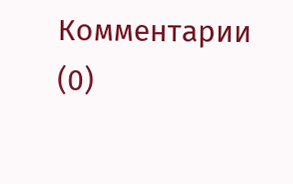Комментарии (0)